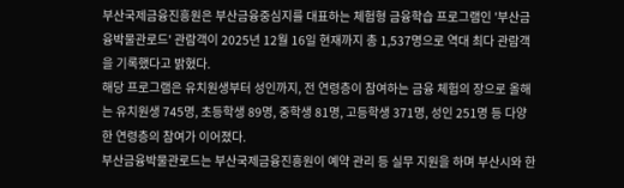부산국제금융진흥원은 부산금융중심지를 대표하는 체험형 금융학습 프로그램인 '부산금융박물관로드' 관람객이 2025년 12월 16일 현재까지 총 1,537명으로 역대 최다 관람객을 기록했다고 밝혔다.
해당 프로그램은 유치원생부터 성인까지, 전 연령층이 참여하는 금융 체험의 장으로 올해는 유치원생 745명, 초등학생 89명, 중학생 81명, 고등학생 371명, 성인 251명 등 다양한 연령층의 참여가 이어졌다.
부산금융박물관로드는 부산국제금융진흥원이 예약 관리 등 실무 지원을 하며 부산시와 한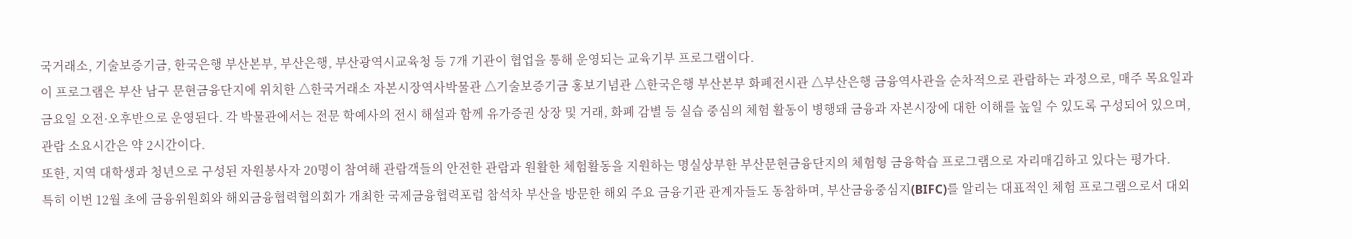국거래소, 기술보증기금, 한국은행 부산본부, 부산은행, 부산광역시교육청 등 7개 기관이 협업을 통해 운영되는 교육기부 프로그램이다.
이 프로그램은 부산 남구 문현금융단지에 위치한 △한국거래소 자본시장역사박물관 △기술보증기금 홍보기념관 △한국은행 부산본부 화폐전시관 △부산은행 금융역사관을 순차적으로 관람하는 과정으로, 매주 목요일과 금요일 오전·오후반으로 운영된다. 각 박물관에서는 전문 학예사의 전시 해설과 함께 유가증권 상장 및 거래, 화폐 감별 등 실습 중심의 체험 활동이 병행돼 금융과 자본시장에 대한 이해를 높일 수 있도록 구성되어 있으며, 관람 소요시간은 약 2시간이다.
또한, 지역 대학생과 청년으로 구성된 자원봉사자 20명이 참여해 관람객들의 안전한 관람과 원활한 체험활동을 지원하는 명실상부한 부산문현금융단지의 체험형 금융학습 프로그램으로 자리매김하고 있다는 평가다.
특히 이번 12월 초에 금융위원회와 해외금융협력협의회가 개최한 국제금융협력포럼 참석차 부산을 방문한 해외 주요 금융기관 관계자들도 동참하며, 부산금융중심지(BIFC)를 알리는 대표적인 체험 프로그램으로서 대외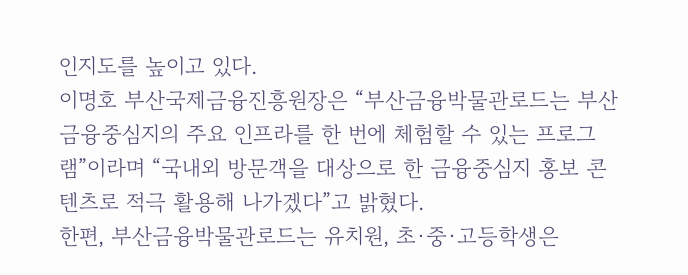인지도를 높이고 있다.
이명호 부산국제금융진흥원장은 “부산금융박물관로드는 부산 금융중심지의 주요 인프라를 한 번에 체험할 수 있는 프로그램”이라며 “국내외 방문객을 대상으로 한 금융중심지 홍보 콘텐츠로 적극 활용해 나가겠다”고 밝혔다.
한편, 부산금융박물관로드는 유치원, 초·중·고등학생은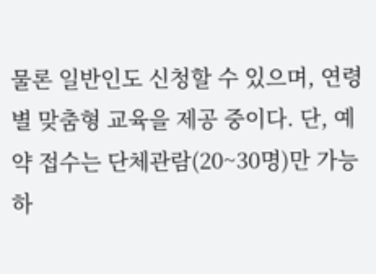물론 일반인도 신청할 수 있으며, 연령별 맞춤형 교육을 제공 중이다. 단, 예약 접수는 단체관람(20~30명)만 가능하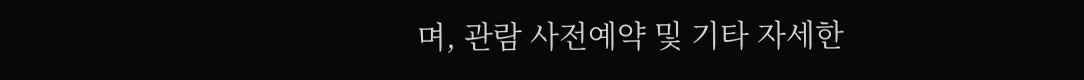며, 관람 사전예약 및 기타 자세한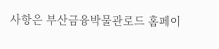사항은 부산금융박물관로드 홈페이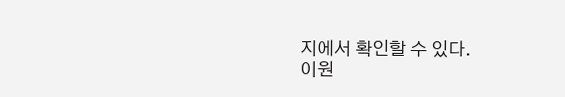지에서 확인할 수 있다.
이원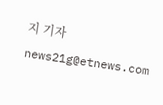지 기자 news21g@etnews.com